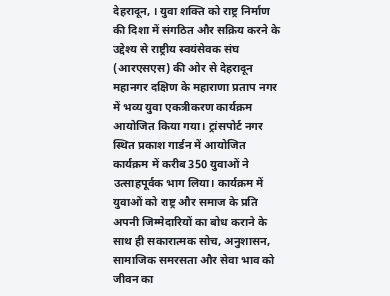देहरादून, । युवा शक्ति को राष्ट्र निर्माण की दिशा में संगठित और सक्रिय करने के उद्देश्य से राष्ट्रीय स्वयंसेवक संघ (आरएसएस) की ओर से देहरादून महानगर दक्षिण के महाराणा प्रताप नगर में भव्य युवा एकत्रीकरण कार्यक्रम आयोजित किया गया। ट्रांसपोर्ट नगर स्थित प्रकाश गार्डन में आयोजित कार्यक्रम में करीब 350 युवाओं ने उत्साहपूर्वक भाग लिया। कार्यक्रम में युवाओं को राष्ट्र और समाज के प्रति अपनी जिम्मेदारियों का बोध कराने के साथ ही सकारात्मक सोच, अनुशासन, सामाजिक समरसता और सेवा भाव को जीवन का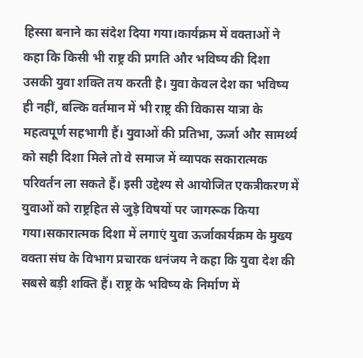हिस्सा बनाने का संदेश दिया गया।कार्यक्रम में वक्ताओं ने कहा कि किसी भी राष्ट्र की प्रगति और भविष्य की दिशा उसकी युवा शक्ति तय करती है। युवा केवल देश का भविष्य ही नहीं, बल्कि वर्तमान में भी राष्ट्र की विकास यात्रा के महत्वपूर्ण सहभागी हैं। युवाओं की प्रतिभा, ऊर्जा और सामर्थ्य को सही दिशा मिले तो वे समाज में व्यापक सकारात्मक परिवर्तन ला सकते हैं। इसी उद्देश्य से आयोजित एकत्रीकरण में युवाओं को राष्ट्रहित से जुड़े विषयों पर जागरूक किया गया।सकारात्मक दिशा में लगाएं युवा ऊर्जाकार्यक्रम के मुख्य वक्ता संघ के विभाग प्रचारक धनंजय ने कहा कि युवा देश की सबसे बड़ी शक्ति हैं। राष्ट्र के भविष्य के निर्माण में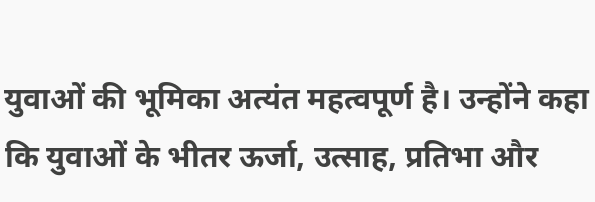युवाओं की भूमिका अत्यंत महत्वपूर्ण है। उन्होंने कहा कि युवाओं के भीतर ऊर्जा, उत्साह, प्रतिभा और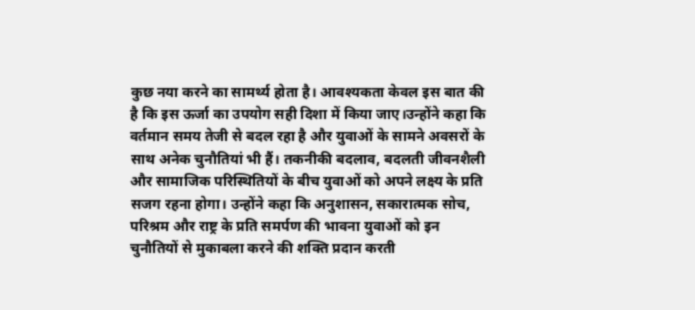कुछ नया करने का सामर्थ्य होता है। आवश्यकता केवल इस बात की है कि इस ऊर्जा का उपयोग सही दिशा में किया जाए।उन्होंने कहा कि वर्तमान समय तेजी से बदल रहा है और युवाओं के सामने अवसरों के साथ अनेक चुनौतियां भी हैं। तकनीकी बदलाव, बदलती जीवनशैली और सामाजिक परिस्थितियों के बीच युवाओं को अपने लक्ष्य के प्रति सजग रहना होगा। उन्होंने कहा कि अनुशासन, सकारात्मक सोच, परिश्रम और राष्ट्र के प्रति समर्पण की भावना युवाओं को इन चुनौतियों से मुकाबला करने की शक्ति प्रदान करती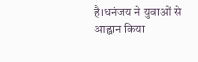है।धनंजय ने युवाओं से आह्वान किया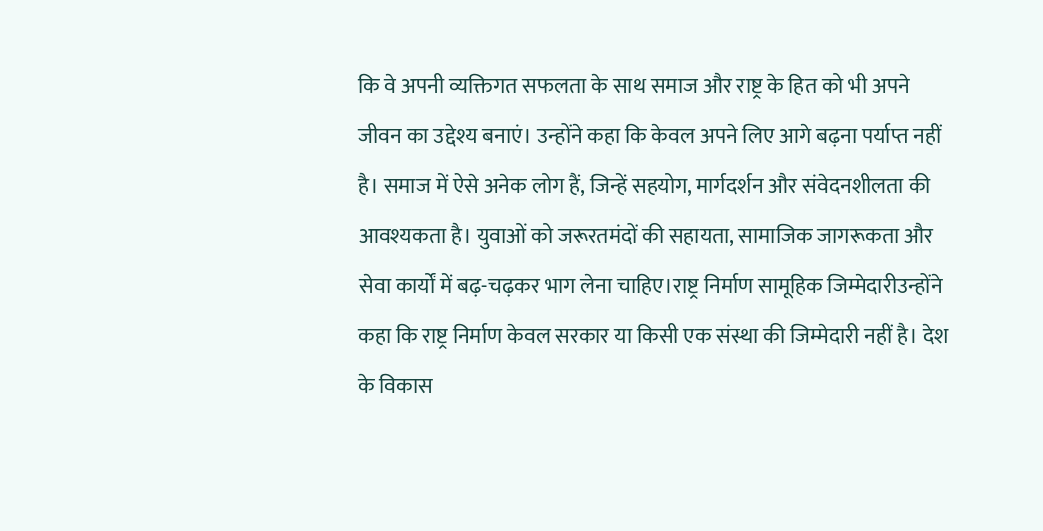कि वे अपनी व्यक्तिगत सफलता के साथ समाज और राष्ट्र के हित को भी अपने जीवन का उद्देश्य बनाएं। उन्होंने कहा कि केवल अपने लिए आगे बढ़ना पर्याप्त नहीं है। समाज में ऐसे अनेक लोग हैं, जिन्हें सहयोग, मार्गदर्शन और संवेदनशीलता की आवश्यकता है। युवाओं को जरूरतमंदों की सहायता, सामाजिक जागरूकता और सेवा कार्यों में बढ़-चढ़कर भाग लेना चाहिए।राष्ट्र निर्माण सामूहिक जिम्मेदारीउन्होंने कहा कि राष्ट्र निर्माण केवल सरकार या किसी एक संस्था की जिम्मेदारी नहीं है। देश के विकास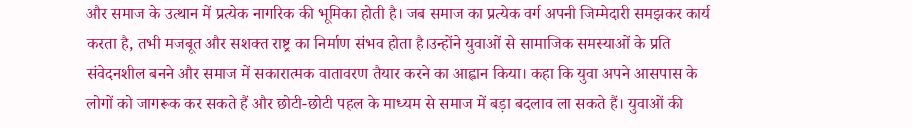और समाज के उत्थान में प्रत्येक नागरिक की भूमिका होती है। जब समाज का प्रत्येक वर्ग अपनी जिम्मेदारी समझकर कार्य करता है, तभी मजबूत और सशक्त राष्ट्र का निर्माण संभव होता है।उन्होंने युवाओं से सामाजिक समस्याओं के प्रति संवेदनशील बनने और समाज में सकारात्मक वातावरण तैयार करने का आह्वान किया। कहा कि युवा अपने आसपास के लोगों को जागरूक कर सकते हैं और छोटी-छोटी पहल के माध्यम से समाज में बड़ा बदलाव ला सकते हैं। युवाओं की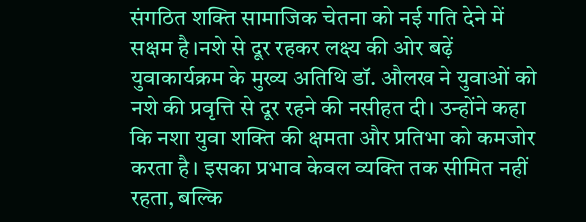संगठित शक्ति सामाजिक चेतना को नई गति देने में सक्षम है।नशे से दूर रहकर लक्ष्य की ओर बढ़ें युवाकार्यक्रम के मुख्य अतिथि डॉ. औलख ने युवाओं को नशे की प्रवृत्ति से दूर रहने की नसीहत दी। उन्होंने कहा कि नशा युवा शक्ति की क्षमता और प्रतिभा को कमजोर करता है। इसका प्रभाव केवल व्यक्ति तक सीमित नहीं रहता, बल्कि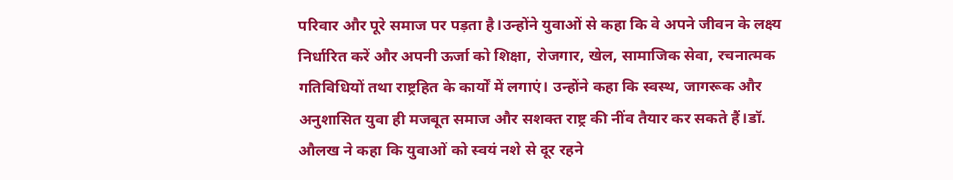परिवार और पूरे समाज पर पड़ता है।उन्होंने युवाओं से कहा कि वे अपने जीवन के लक्ष्य निर्धारित करें और अपनी ऊर्जा को शिक्षा, रोजगार, खेल, सामाजिक सेवा, रचनात्मक गतिविधियों तथा राष्ट्रहित के कार्यों में लगाएं। उन्होंने कहा कि स्वस्थ, जागरूक और अनुशासित युवा ही मजबूत समाज और सशक्त राष्ट्र की नींव तैयार कर सकते हैं।डॉ. औलख ने कहा कि युवाओं को स्वयं नशे से दूर रहने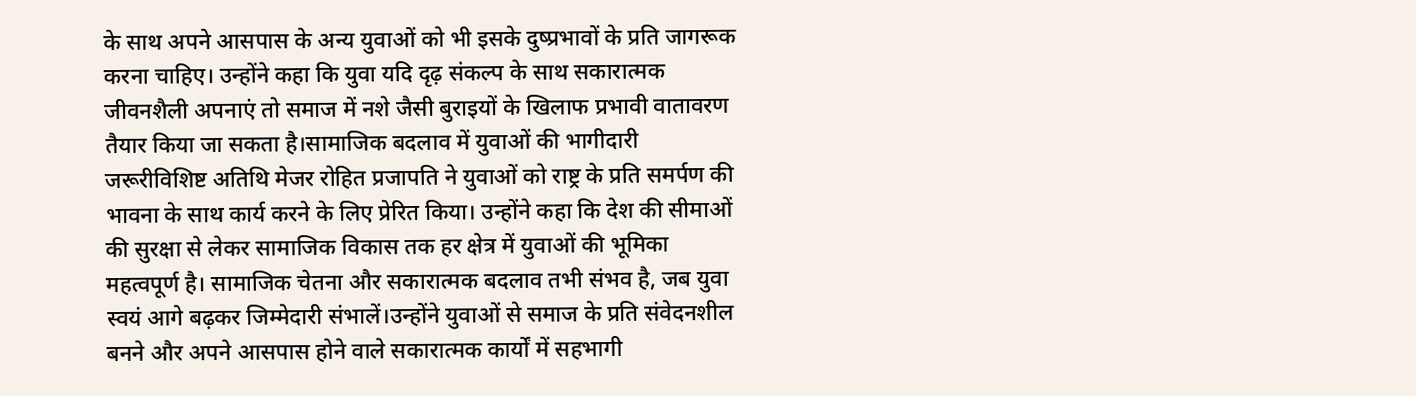के साथ अपने आसपास के अन्य युवाओं को भी इसके दुष्प्रभावों के प्रति जागरूक करना चाहिए। उन्होंने कहा कि युवा यदि दृढ़ संकल्प के साथ सकारात्मक जीवनशैली अपनाएं तो समाज में नशे जैसी बुराइयों के खिलाफ प्रभावी वातावरण तैयार किया जा सकता है।सामाजिक बदलाव में युवाओं की भागीदारी जरूरीविशिष्ट अतिथि मेजर रोहित प्रजापति ने युवाओं को राष्ट्र के प्रति समर्पण की भावना के साथ कार्य करने के लिए प्रेरित किया। उन्होंने कहा कि देश की सीमाओं की सुरक्षा से लेकर सामाजिक विकास तक हर क्षेत्र में युवाओं की भूमिका महत्वपूर्ण है। सामाजिक चेतना और सकारात्मक बदलाव तभी संभव है, जब युवा स्वयं आगे बढ़कर जिम्मेदारी संभालें।उन्होंने युवाओं से समाज के प्रति संवेदनशील बनने और अपने आसपास होने वाले सकारात्मक कार्यों में सहभागी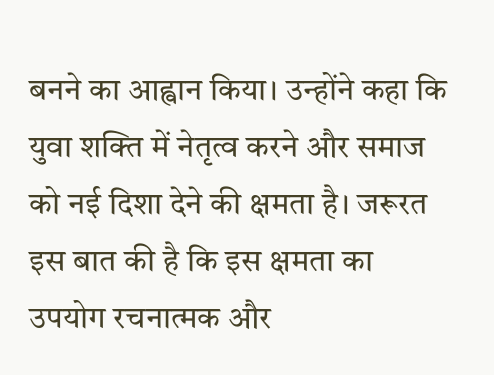बनने का आह्वान किया। उन्होंने कहा कि युवा शक्ति में नेतृत्व करने और समाज को नई दिशा देने की क्षमता है। जरूरत इस बात की है कि इस क्षमता का उपयोग रचनात्मक और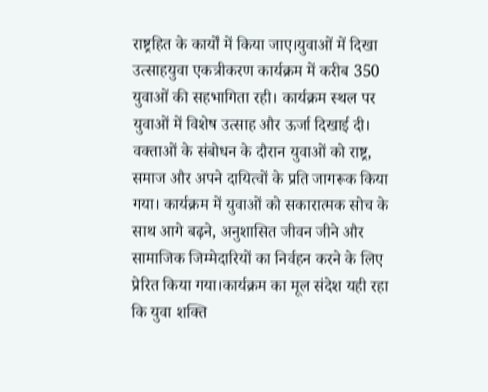राष्ट्रहित के कार्यों में किया जाए।युवाओं में दिखा उत्साहयुवा एकत्रीकरण कार्यक्रम में करीब 350 युवाओं की सहभागिता रही। कार्यक्रम स्थल पर युवाओं में विशेष उत्साह और ऊर्जा दिखाई दी। वक्ताओं के संबोधन के दौरान युवाओं को राष्ट्र, समाज और अपने दायित्वों के प्रति जागरूक किया गया। कार्यक्रम में युवाओं को सकारात्मक सोच के साथ आगे बढ़ने, अनुशासित जीवन जीने और सामाजिक जिम्मेदारियों का निर्वहन करने के लिए प्रेरित किया गया।कार्यक्रम का मूल संदेश यही रहा कि युवा शक्ति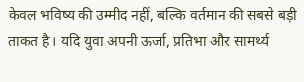केवल भविष्य की उम्मीद नहीं, बल्कि वर्तमान की सबसे बड़ी ताकत है। यदि युवा अपनी ऊर्जा, प्रतिभा और सामर्थ्य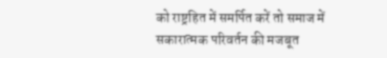को राष्ट्रहित में समर्पित करें तो समाज में सकारात्मक परिवर्तन की मजबूत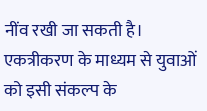नींव रखी जा सकती है। एकत्रीकरण के माध्यम से युवाओं को इसी संकल्प के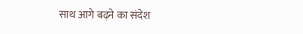साथ आगे बढ़ने का संदेश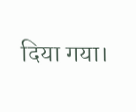दिया गया।